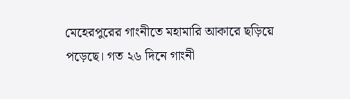মেহেরপুরের গাংনীতে মহামারি আকারে ছড়িয়ে পড়েছে। গত ২৬ দিনে গাংনী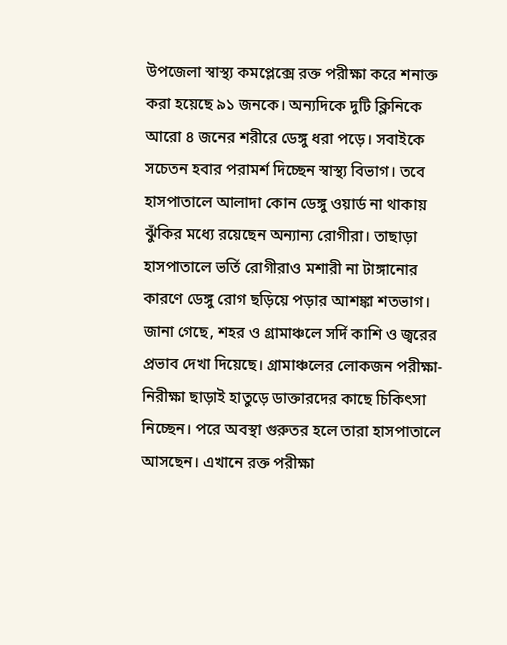উপজেলা স্বাস্থ্য কমপ্লেক্সে রক্ত পরীক্ষা করে শনাক্ত করা হয়েছে ৯১ জনকে। অন্যদিকে দুটি ক্লিনিকে আরো ৪ জনের শরীরে ডেঙ্গু ধরা পড়ে। সবাইকে সচেতন হবার পরামর্শ দিচ্ছেন স্বাস্থ্য বিভাগ। তবে হাসপাতালে আলাদা কোন ডেঙ্গু ওয়ার্ড না থাকায় ঝুঁকির মধ্যে রয়েছেন অন্যান্য রোগীরা। তাছাড়া হাসপাতালে ভর্তি রোগীরাও মশারী না টাঙ্গানোর কারণে ডেঙ্গু রোগ ছড়িয়ে পড়ার আশঙ্কা শতভাগ।
জানা গেছে, শহর ও গ্রামাঞ্চলে সর্দি কাশি ও জ্বরের প্রভাব দেখা দিয়েছে। গ্রামাঞ্চলের লোকজন পরীক্ষা- নিরীক্ষা ছাড়াই হাতুড়ে ডাক্তারদের কাছে চিকিৎসা নিচ্ছেন। পরে অবস্থা গুরুতর হলে তারা হাসপাতালে আসছেন। এখানে রক্ত পরীক্ষা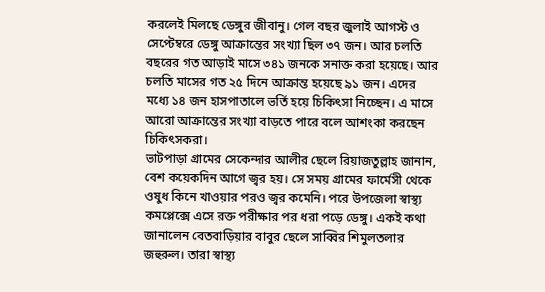করলেই মিলছে ডেঙ্গুর জীবানু। গেল বছর জুলাই আগস্ট ও সেপ্টেম্বরে ডেঙ্গু আক্রান্তের সংখ্যা ছিল ৩৭ জন। আর চলতি বছরের গত আড়াই মাসে ৩৪১ জনকে সনাক্ত করা হয়েছে। আর চলতি মাসের গত ২৫ দিনে আক্রান্ত হয়েছে ৯১ জন। এদের মধ্যে ১৪ জন হাসপাতালে ভর্তি হয়ে চিকিৎসা নিচ্ছেন। এ মাসে আরো আক্রান্তের সংখ্যা বাড়তে পারে বলে আশংকা করছেন চিকিৎসকরা।
ভাটপাড়া গ্রামের সেকেন্দার আলীর ছেলে রিয়াজতুল্লাহ জানান, বেশ কয়েকদিন আগে জ্বর হয়। সে সময় গ্রামের ফার্মেসী থেকে ওষুধ কিনে খাওয়ার পরও জ্বর কমেনি। পরে উপজেলা স্বাস্থ্য কমপ্লেক্সে এসে রক্ত পরীক্ষার পর ধরা পড়ে ডেঙ্গু। একই কথা জানালেন বেতবাড়িয়ার বাবুর ছেলে সাব্বির শিমুলতলার জহুরুল। তারা স্বাস্থ্য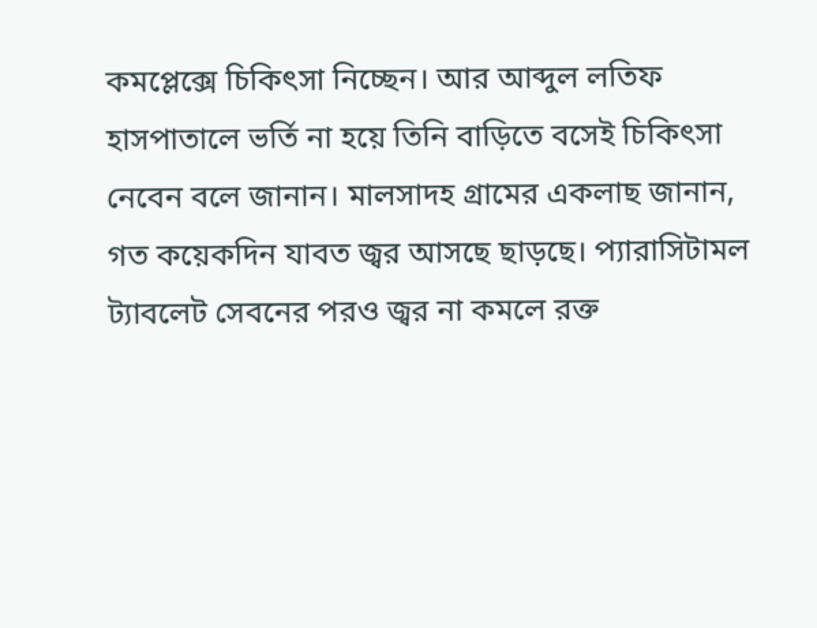কমপ্লেক্সে চিকিৎসা নিচ্ছেন। আর আব্দুল লতিফ হাসপাতালে ভর্তি না হয়ে তিনি বাড়িতে বসেই চিকিৎসা নেবেন বলে জানান। মালসাদহ গ্রামের একলাছ জানান, গত কয়েকদিন যাবত জ্বর আসছে ছাড়ছে। প্যারাসিটামল ট্যাবলেট সেবনের পরও জ্বর না কমলে রক্ত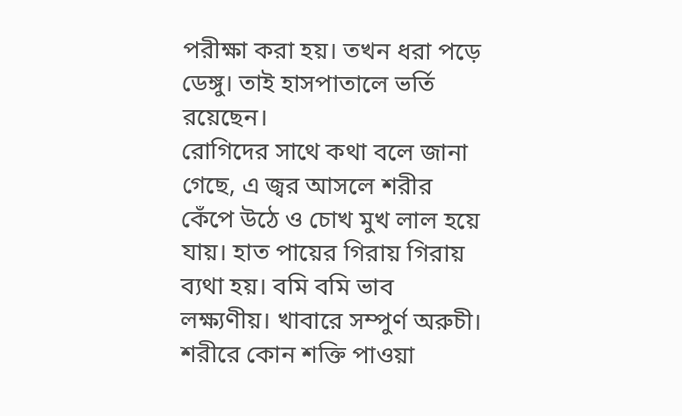পরীক্ষা করা হয়। তখন ধরা পড়ে ডেঙ্গু। তাই হাসপাতালে ভর্তি রয়েছেন।
রোগিদের সাথে কথা বলে জানা গেছে, এ জ্বর আসলে শরীর কেঁপে উঠে ও চোখ মুখ লাল হয়ে যায়। হাত পায়ের গিরায় গিরায় ব্যথা হয়। বমি বমি ভাব লক্ষ্যণীয়। খাবারে সম্পুর্ণ অরুচী। শরীরে কোন শক্তি পাওয়া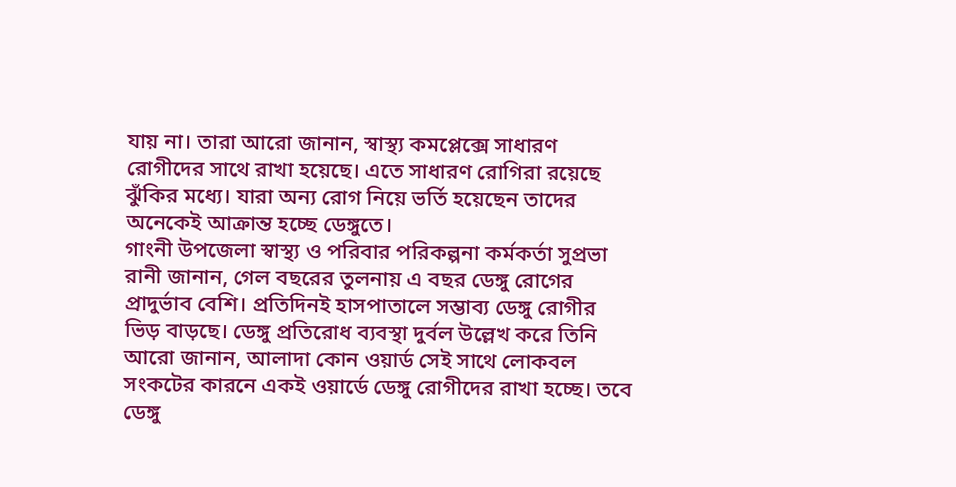যায় না। তারা আরো জানান, স্বাস্থ্য কমপ্লেক্সে সাধারণ রোগীদের সাথে রাখা হয়েছে। এতে সাধারণ রোগিরা রয়েছে ঝুঁকির মধ্যে। যারা অন্য রোগ নিয়ে ভর্তি হয়েছেন তাদের অনেকেই আক্রান্ত হচ্ছে ডেঙ্গুতে।
গাংনী উপজেলা স্বাস্থ্য ও পরিবার পরিকল্পনা কর্মকর্তা সুপ্রভা রানী জানান, গেল বছরের তুলনায় এ বছর ডেঙ্গু রোগের প্রাদুর্ভাব বেশি। প্রতিদিনই হাসপাতালে সম্ভাব্য ডেঙ্গু রোগীর ভিড় বাড়ছে। ডেঙ্গু প্রতিরোধ ব্যবস্থা দুর্বল উল্লেখ করে তিনি আরো জানান, আলাদা কোন ওয়ার্ড সেই সাথে লোকবল সংকটের কারনে একই ওয়ার্ডে ডেঙ্গু রোগীদের রাখা হচ্ছে। তবে ডেঙ্গু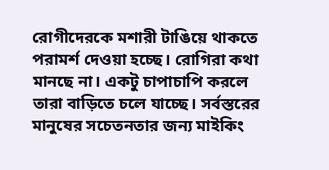রোগীদেরকে মশারী টাঙিয়ে থাকতে পরামর্শ দেওয়া হচ্ছে। রোগিরা কথা মানছে না। একটু চাপাচাপি করলে তারা বাড়িতে চলে যাচ্ছে। সর্বস্তরের মানুষের সচেতনতার জন্য মাইকিং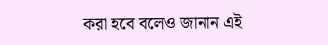করা হবে বলেও জানান এই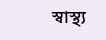স্বাস্থ্য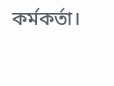কর্মকর্তা।